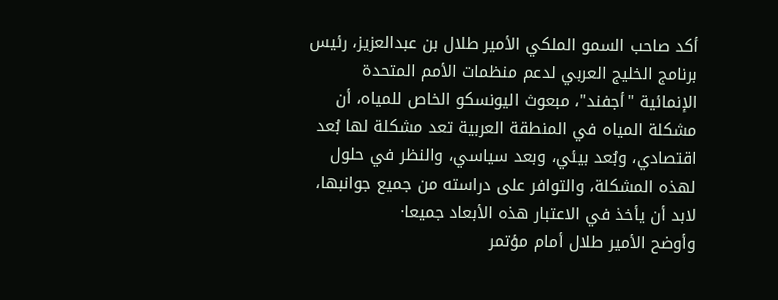أكد صاحب السمو الملكي الأمير طلال بن عبدالعزيز، رئيس برنامج الخليج العربي لدعم منظمات الأمم المتحدة الإنمائية "أجفند"، مبعوث اليونسكو الخاص للمياه، أن مشكلة المياه في المنطقة العربية تعد مشكلة لها بُعد اقتصادي، وبُعد بيئي، وبعد سياسي، والنظر في حلول لهذه المشكلة، والتوافر على دراسته من جميع جوانبها، لابد أن يأخذ في الاعتبار هذه الأبعاد جميعا·
وأوضح الأمير طلال أمام مؤتمر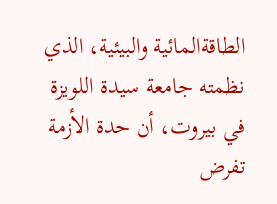الطاقةالمائية والبيئية، الذي نظمته جامعة سيدة اللويزة في بيروت، أن حدة الأزمة تفرض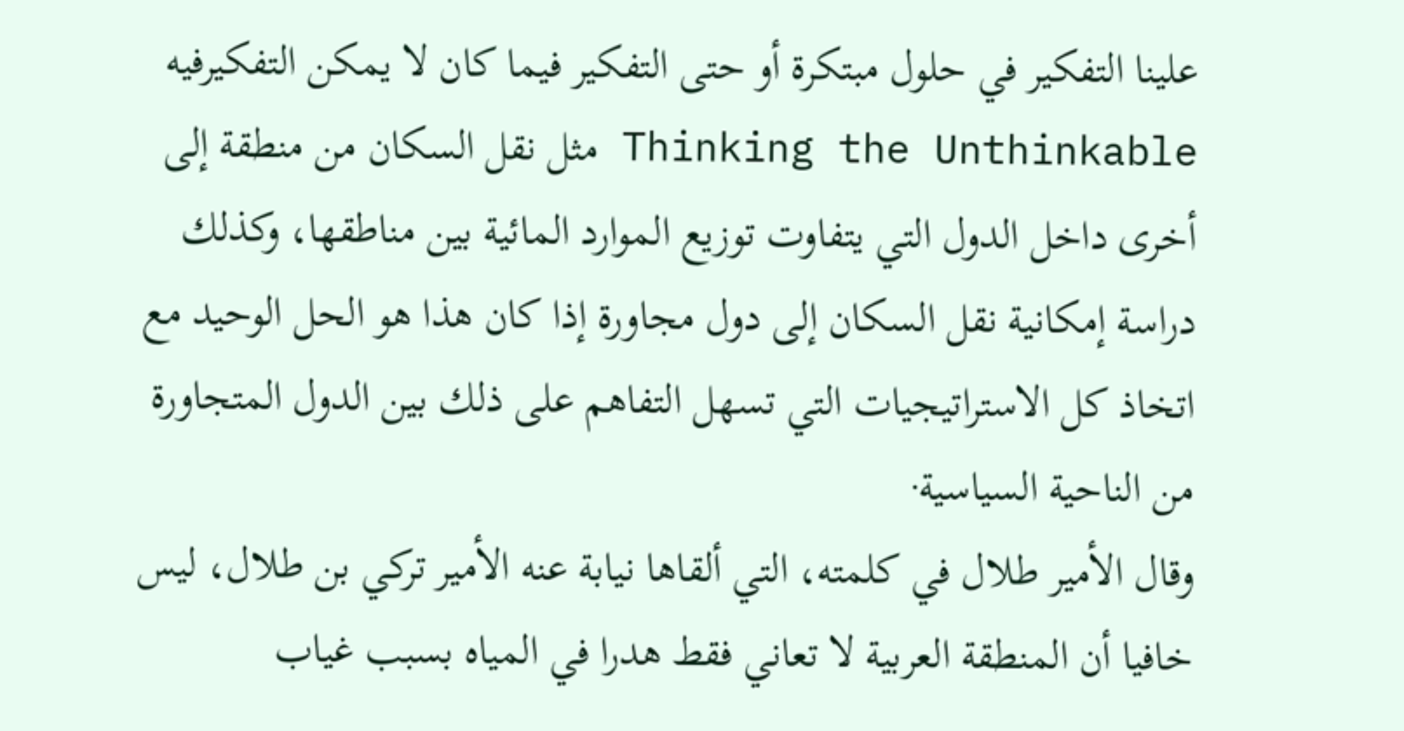علينا التفكير في حلول مبتكرة أو حتى التفكير فيما كان لا يمكن التفكيرفيه Thinking the Unthinkable مثل نقل السكان من منطقة إلى أخرى داخل الدول التي يتفاوت توزيع الموارد المائية بين مناطقها، وكذلك دراسة إمكانية نقل السكان إلى دول مجاورة إذا كان هذا هو الحل الوحيد مع اتخاذ كل الاستراتيجيات التي تسهل التفاهم على ذلك بين الدول المتجاورة من الناحية السياسية·
وقال الأمير طلال في كلمته، التي ألقاها نيابة عنه الأمير تركي بن طلال، ليس خافيا أن المنطقة العربية لا تعاني فقط هدرا في المياه بسبب غياب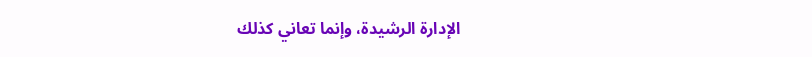الإدارة الرشيدة، وإنما تعاني كذلك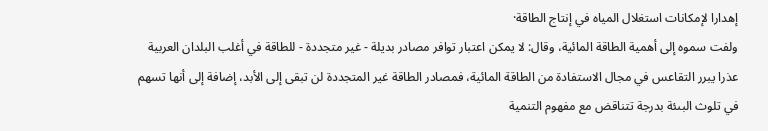إهدارا لإمكانات استغلال المياه في إنتاج الطاقة·
ولفت سموه إلى أهمية الطاقة المائية، وقال: لا يمكن اعتبار توافر مصادر بديلة - غير متجددة - للطاقة في أغلب البلدان العربية عذرا يبرر التقاعس في مجال الاستفادة من الطاقة المائية، فمصادر الطاقة غير المتجددة لن تبقى إلى الأبد، إضافة إلى أنها تسهم في تلوث البىئة بدرجة تتناقض مع مفهوم التنمية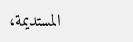المستديمة،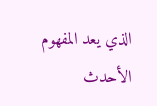الذي يعد المفهوم الأحدث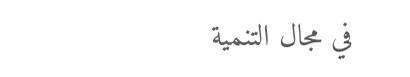في مجال التنمية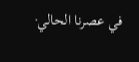في عصرنا الحالي·